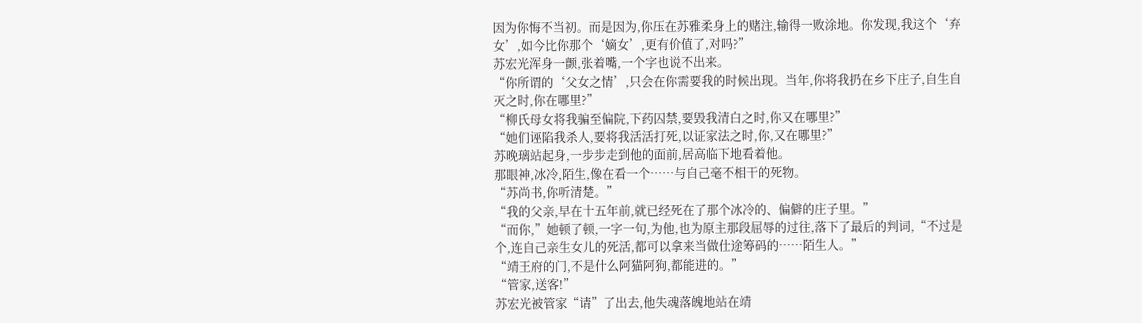因为你悔不当初。而是因为,你压在苏雅柔身上的赌注,输得一败涂地。你发现,我这个‘弃女’,如今比你那个‘嫡女’,更有价值了,对吗?”
苏宏光浑身一颤,张着嘴,一个字也说不出来。
“你所谓的‘父女之情’,只会在你需要我的时候出现。当年,你将我扔在乡下庄子,自生自灭之时,你在哪里?”
“柳氏母女将我骗至偏院,下药囚禁,要毁我清白之时,你又在哪里?”
“她们诬陷我杀人,要将我活活打死,以证家法之时,你,又在哪里?”
苏晚璃站起身,一步步走到他的面前,居高临下地看着他。
那眼神,冰冷,陌生,像在看一个……与自己毫不相干的死物。
“苏尚书,你听清楚。”
“我的父亲,早在十五年前,就已经死在了那个冰冷的、偏僻的庄子里。”
“而你,”她顿了顿,一字一句,为他,也为原主那段屈辱的过往,落下了最后的判词,“不过是个,连自己亲生女儿的死活,都可以拿来当做仕途筹码的……陌生人。”
“靖王府的门,不是什么阿猫阿狗,都能进的。”
“管家,送客!”
苏宏光被管家“请”了出去,他失魂落魄地站在靖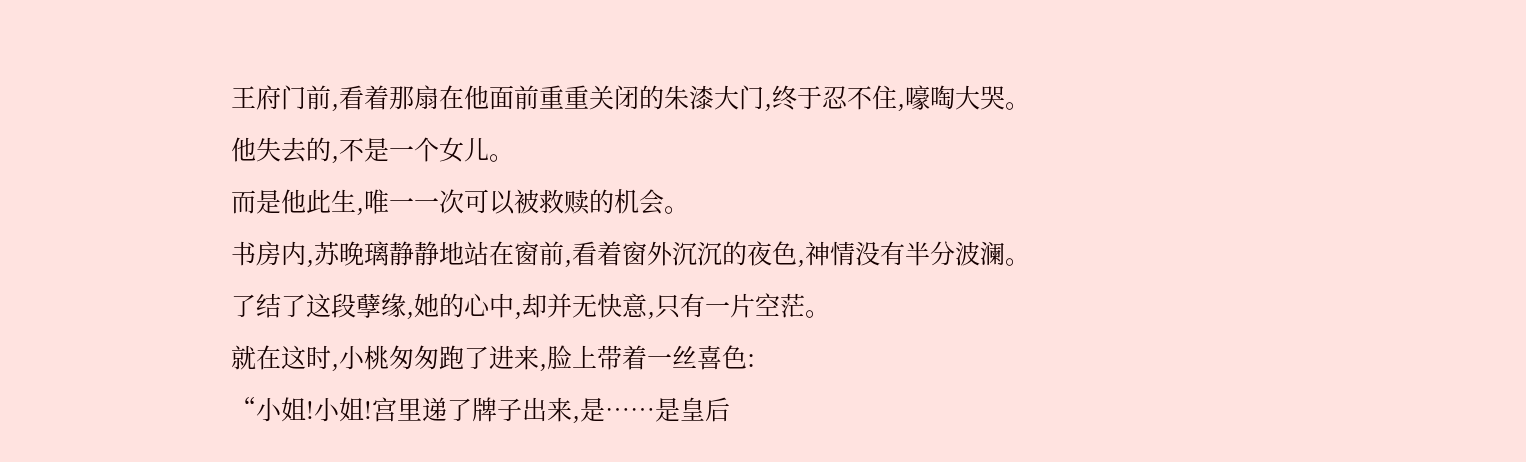王府门前,看着那扇在他面前重重关闭的朱漆大门,终于忍不住,嚎啕大哭。
他失去的,不是一个女儿。
而是他此生,唯一一次可以被救赎的机会。
书房内,苏晚璃静静地站在窗前,看着窗外沉沉的夜色,神情没有半分波澜。
了结了这段孽缘,她的心中,却并无快意,只有一片空茫。
就在这时,小桃匆匆跑了进来,脸上带着一丝喜色:
“小姐!小姐!宫里递了牌子出来,是……是皇后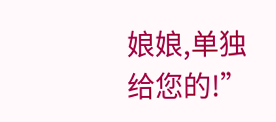娘娘,单独给您的!”